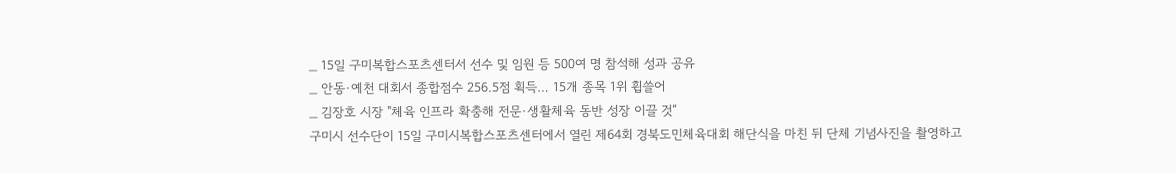_ 15일 구미복합스포츠센터서 선수 및 임원 등 500여 명 참석해 성과 공유
_ 안동·예천 대회서 종합점수 256.5점 획득… 15개 종목 1위 휩쓸어
_ 김장호 시장 "체육 인프라 확충해 전문·생활체육 동반 성장 이끌 것“
구미시 선수단이 15일 구미시복합스포츠센터에서 열린 제64회 경북도민체육대회 해단식을 마친 뒤 단체 기념사진을 촬영하고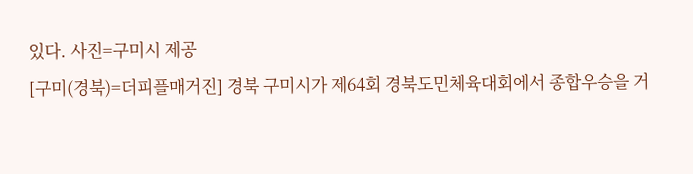있다. 사진=구미시 제공
[구미(경북)=더피플매거진] 경북 구미시가 제64회 경북도민체육대회에서 종합우승을 거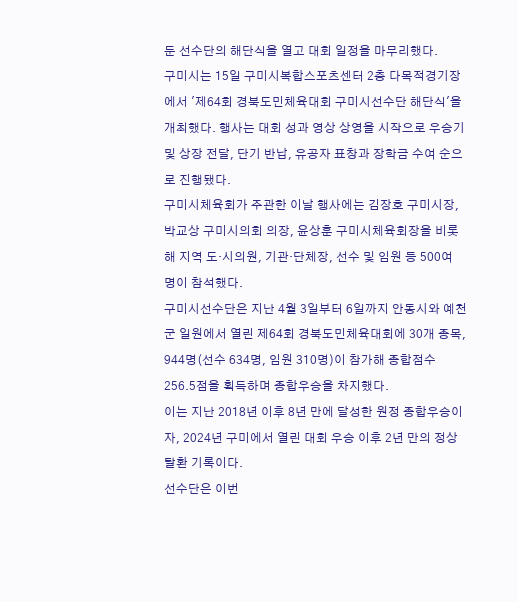둔 선수단의 해단식을 열고 대회 일정을 마무리했다.
구미시는 15일 구미시복합스포츠센터 2층 다목적경기장에서 '제64회 경북도민체육대회 구미시선수단 해단식'을 개최했다. 행사는 대회 성과 영상 상영을 시작으로 우승기 및 상장 전달, 단기 반납, 유공자 표창과 장학금 수여 순으로 진행됐다.
구미시체육회가 주관한 이날 행사에는 김장호 구미시장, 박교상 구미시의회 의장, 윤상훈 구미시체육회장을 비롯해 지역 도·시의원, 기관·단체장, 선수 및 임원 등 500여 명이 참석했다.
구미시선수단은 지난 4월 3일부터 6일까지 안동시와 예천군 일원에서 열린 제64회 경북도민체육대회에 30개 종목, 944명(선수 634명, 임원 310명)이 참가해 종합점수 256.5점을 획득하며 종합우승을 차지했다.
이는 지난 2018년 이후 8년 만에 달성한 원정 종합우승이자, 2024년 구미에서 열린 대회 우승 이후 2년 만의 정상 탈환 기록이다.
선수단은 이번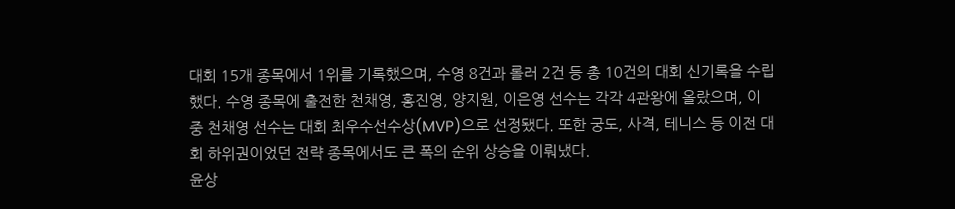대회 15개 종목에서 1위를 기록했으며, 수영 8건과 롤러 2건 등 총 10건의 대회 신기록을 수립했다. 수영 종목에 출전한 천채영, 홍진영, 양지원, 이은영 선수는 각각 4관왕에 올랐으며, 이 중 천채영 선수는 대회 최우수선수상(MVP)으로 선정됐다. 또한 궁도, 사격, 테니스 등 이전 대회 하위권이었던 전략 종목에서도 큰 폭의 순위 상승을 이뤄냈다.
윤상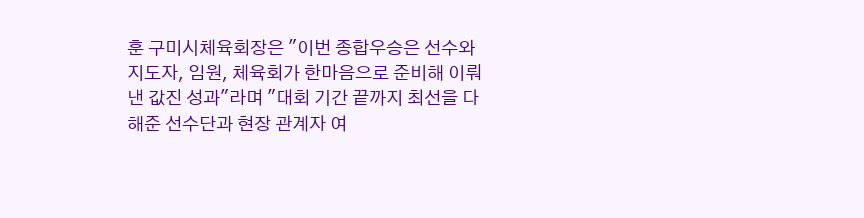훈 구미시체육회장은 "이번 종합우승은 선수와 지도자, 임원, 체육회가 한마음으로 준비해 이뤄낸 값진 성과"라며 "대회 기간 끝까지 최선을 다해준 선수단과 현장 관계자 여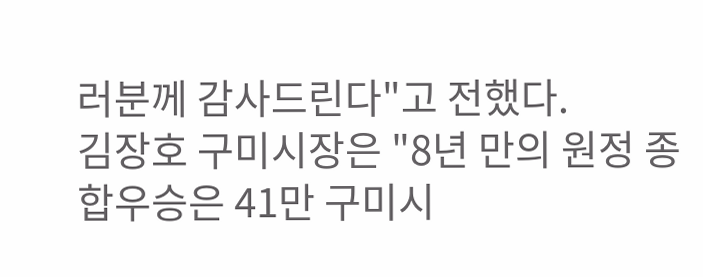러분께 감사드린다"고 전했다.
김장호 구미시장은 "8년 만의 원정 종합우승은 41만 구미시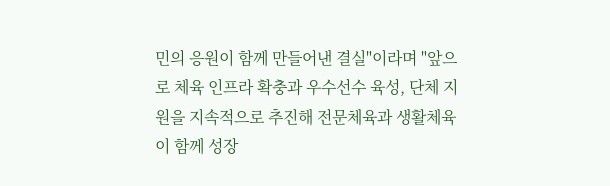민의 응원이 함께 만들어낸 결실"이라며 "앞으로 체육 인프라 확충과 우수선수 육성, 단체 지원을 지속적으로 추진해 전문체육과 생활체육이 함께 성장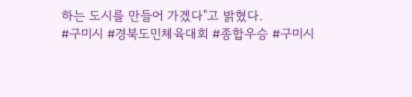하는 도시를 만들어 가겠다"고 밝혔다.
#구미시 #경북도민체육대회 #종합우승 #구미시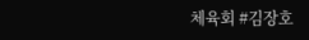체육회 #김장호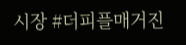시장 #더피플매거진